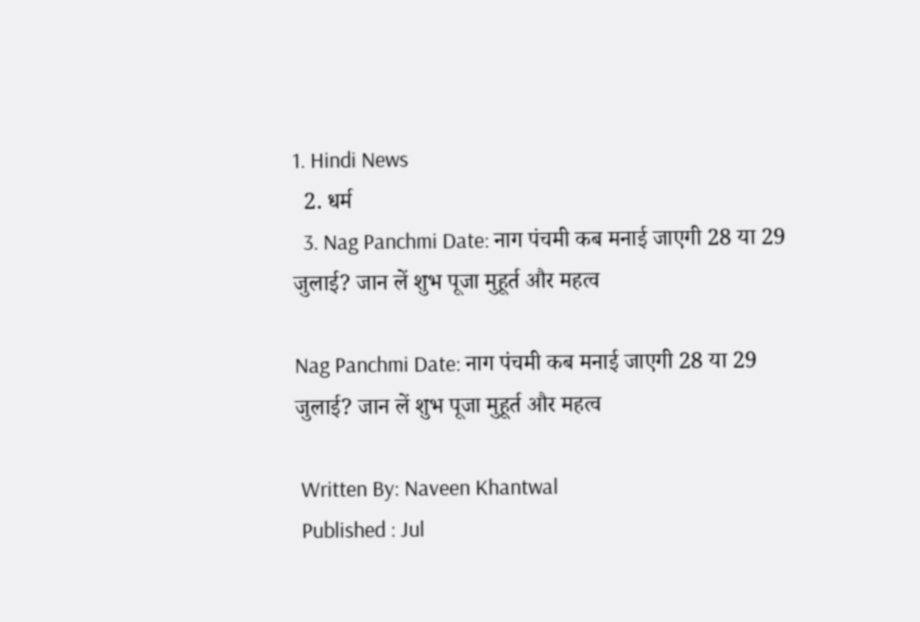1. Hindi News
  2. धर्म
  3. Nag Panchmi Date: नाग पंचमी कब मनाई जाएगी 28 या 29 जुलाई? जान लें शुभ पूजा मुहूर्त और महत्व

Nag Panchmi Date: नाग पंचमी कब मनाई जाएगी 28 या 29 जुलाई? जान लें शुभ पूजा मुहूर्त और महत्व

 Written By: Naveen Khantwal
 Published : Jul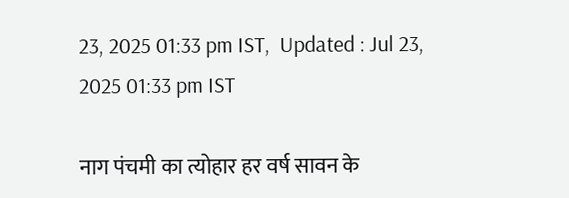23, 2025 01:33 pm IST,  Updated : Jul 23, 2025 01:33 pm IST

नाग पंचमी का त्योहार हर वर्ष सावन के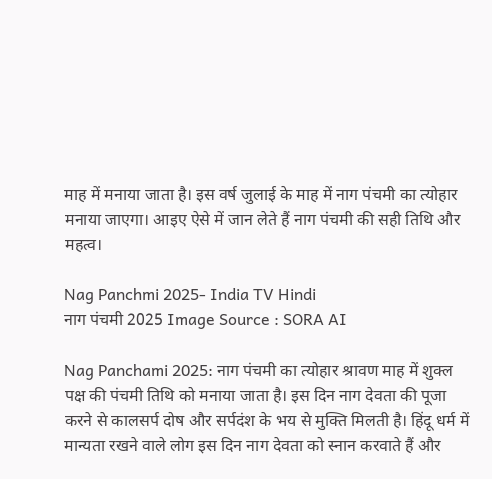माह में मनाया जाता है। इस वर्ष जुलाई के माह में नाग पंचमी का त्योहार मनाया जाएगा। आइए ऐसे में जान लेते हैं नाग पंचमी की सही तिथि और महत्व।

Nag Panchmi 2025- India TV Hindi
नाग पंचमी 2025 Image Source : SORA AI

Nag Panchami 2025: नाग पंचमी का त्योहार श्रावण माह में शुक्ल पक्ष की पंचमी तिथि को मनाया जाता है। इस दिन नाग देवता की पूजा करने से कालसर्प दोष और सर्पदंश के भय से मुक्ति मिलती है। हिंदू धर्म में मान्यता रखने वाले लोग इस दिन नाग देवता को स्नान करवाते हैं और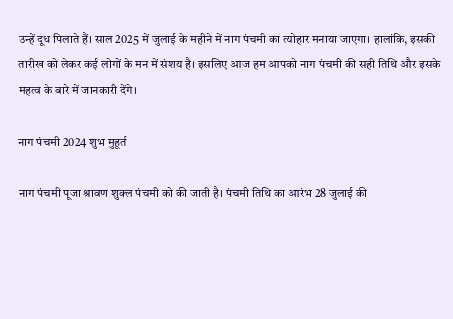उन्हें दूध पिलाते हैं। साल 2025 में जुलाई के महीने में नाग पंचमी का त्योहार मनाया जाएगा। हालांकि, इसकी तारीख को लेकर कई लोगों के मन में संशय है। इसलिए आज हम आपको नाग पंचमी की सही तिथि और इसके महत्व के बारे में जानकारी देंगे।

नाग पंचमी 2024 शुभ मुहूर्त

नाग पंचमी पूजा श्रावण शुक्ल पंचमी को की जाती है। पंचमी तिथि का आरंभ 28 जुलाई की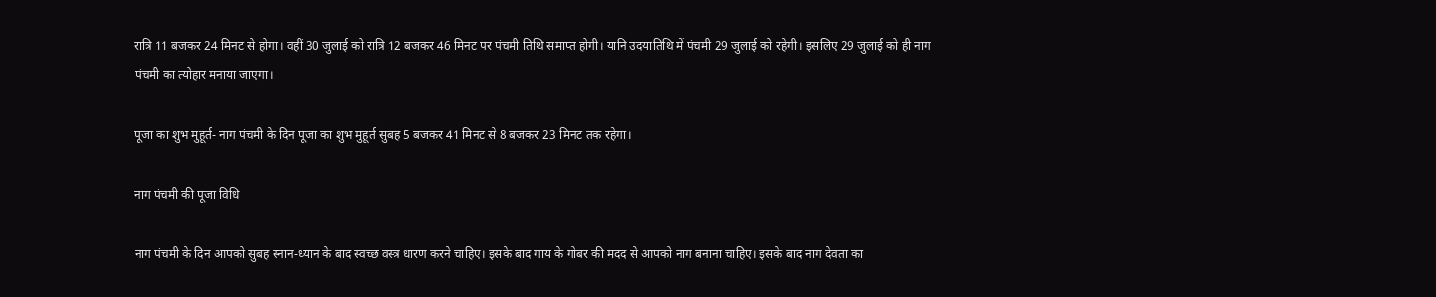रात्रि 11 बजकर 24 मिनट से होगा। वहीं 30 जुलाई को रात्रि 12 बजकर 46 मिनट पर पंचमी तिथि समाप्त होगी। यानि उदयातिथि में पंचमी 29 जुलाई को रहेगी। इसलिए 29 जुलाई को ही नाग पंचमी का त्योहार मनाया जाएगा।

पूजा का शुभ मुहूर्त- नाग पंचमी के दिन पूजा का शुभ मुहूर्त सुबह 5 बजकर 41 मिनट से 8 बजकर 23 मिनट तक रहेगा।

नाग पंचमी की पूजा विधि

नाग पंचमी के दिन आपको सुबह स्नान-ध्यान के बाद स्वच्छ वस्त्र धारण करने चाहिए। इसके बाद गाय के गोबर की मदद से आपको नाग बनाना चाहिए। इसके बाद नाग देवता का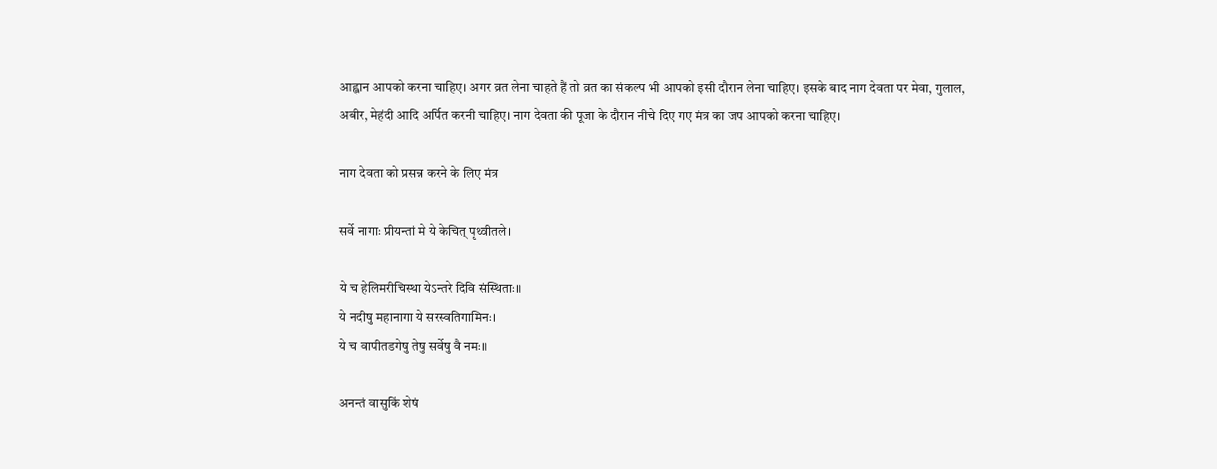आह्वान आपको करना चाहिए। अगर व्रत लेना चाहते हैं तो व्रत का संकल्प भी आपको इसी दौरान लेना चाहिए। इसके बाद नाग देवता पर मेवा, गुलाल, अबीर, मेहंदी आदि अर्पित करनी चाहिए। नाग देवता की पूजा के दौरान नीचे दिए गए मंत्र का जप आपको करना चाहिए।

नाग देवता को प्रसन्न करने के लिए मंत्र

सर्वे नागाः प्रीयन्तां मे ये केचित् पृथ्वीतले।

ये च हेलिमरीचिस्था येऽन्तरे दिवि संस्थिताः॥
ये नदीषु महानागा ये सरस्वतिगामिनः।
ये च वापीतडगेषु तेषु सर्वेषु वै नमः॥

अनन्तं वासुकिं शेषं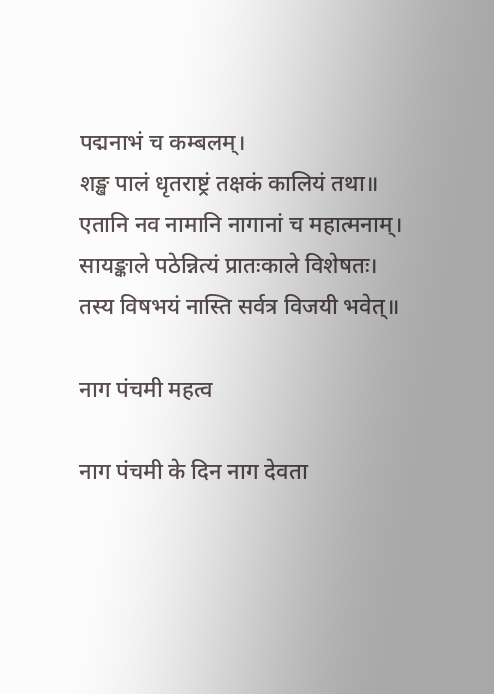पद्मनाभं च कम्बलम्।
शङ्ख पालं धृतराष्ट्रं तक्षकं कालियं तथा॥
एतानि नव नामानि नागानां च महात्मनाम्।
सायङ्काले पठेन्नित्यं प्रातःकाले विशेषतः।
तस्य विषभयं नास्ति सर्वत्र विजयी भवेत्॥

नाग पंचमी महत्व

नाग पंचमी के दिन नाग देवता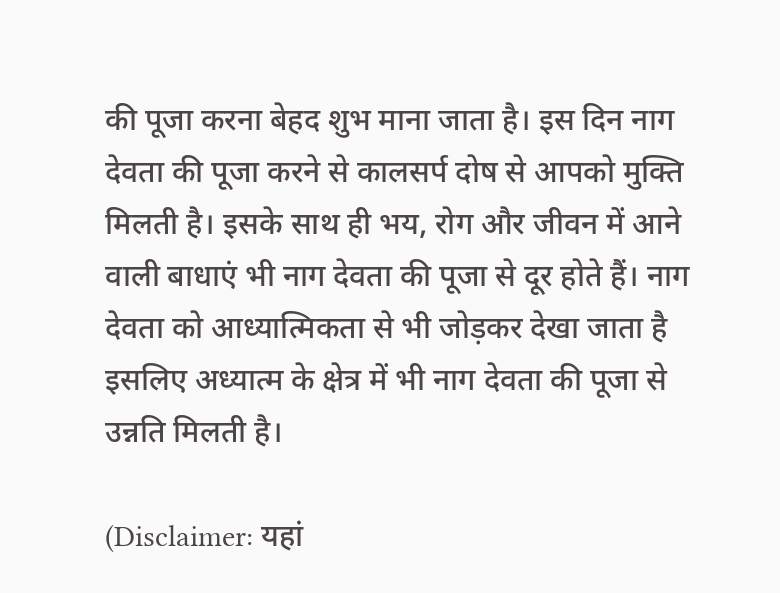की पूजा करना बेहद शुभ माना जाता है। इस दिन नाग देवता की पूजा करने से कालसर्प दोष से आपको मुक्ति मिलती है। इसके साथ ही भय, रोग और जीवन में आने वाली बाधाएं भी नाग देवता की पूजा से दूर होते हैं। नाग देवता को आध्यात्मिकता से भी जोड़कर देखा जाता है इसलिए अध्यात्म के क्षेत्र में भी नाग देवता की पूजा से उन्नति मिलती है।

(Disclaimer: यहां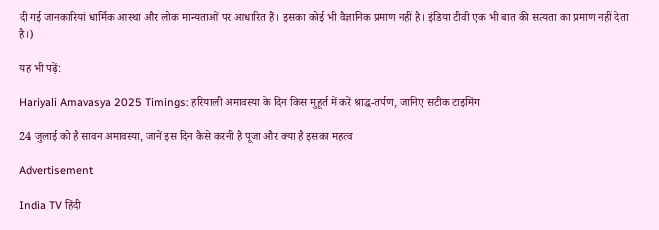दी गई जानकारियां धार्मिक आस्था और लोक मान्यताओं पर आधारित हैं। इसका कोई भी वैज्ञानिक प्रमाण नहीं है। इंडिया टीवी एक भी बात की सत्यता का प्रमाण नहीं देता है।)

यह भी पढ़ें:

Hariyali Amavasya 2025 Timings: हरियाली अमावस्या के दिन किस मुहूर्त में करें श्राद्ध-तर्पण, जानिए सटीक टाइमिंग

24 जुलाई को है सावन अमावस्या, जानें इस दिन कैसे करनी है पूजा और क्या है इसका महत्व

Advertisement

India TV हिंदी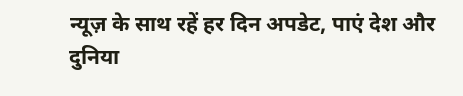न्यूज़ के साथ रहें हर दिन अपडेट, पाएं देश और दुनिया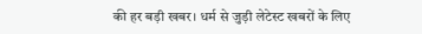की हर बड़ी खबर। धर्म से जुड़ी लेटेस्ट खबरों के लिए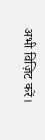अभी विज़िट करें।